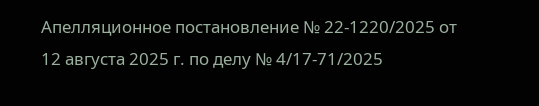Апелляционное постановление № 22-1220/2025 от 12 августа 2025 г. по делу № 4/17-71/2025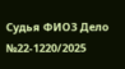Судья ФИО3 Дело №22-1220/2025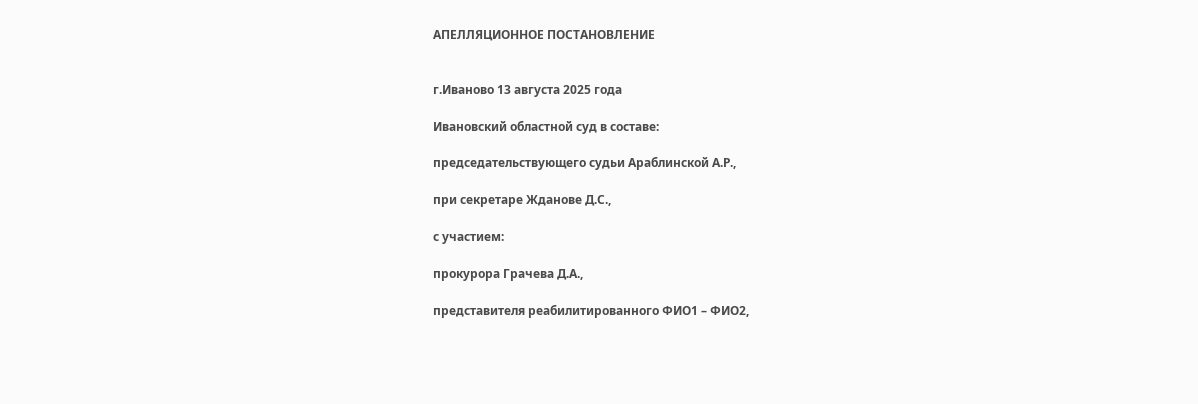АПЕЛЛЯЦИОННОЕ ПОСТАНОВЛЕНИЕ


г.Иваново 13 августа 2025 года

Ивановский областной суд в составе:

председательствующего судьи Араблинской А.Р.,

при секретаре Жданове Д.С.,

с участием:

прокурора Грачева Д.А.,

представителя реабилитированного ФИО1 – ФИО2,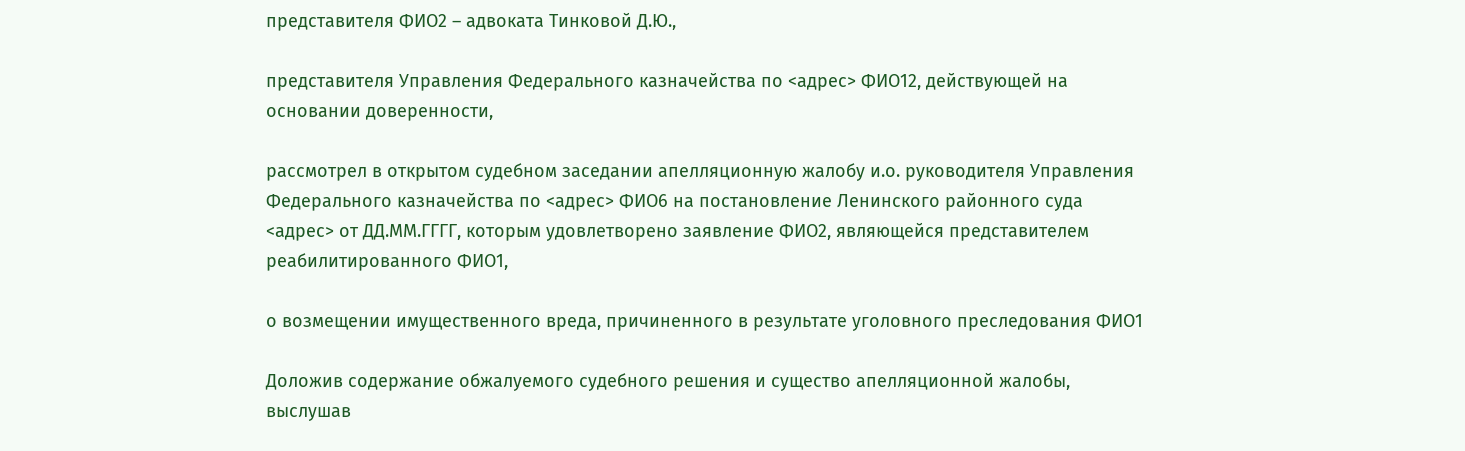представителя ФИО2 – адвоката Тинковой Д.Ю.,

представителя Управления Федерального казначейства по <адрес> ФИО12, действующей на основании доверенности,

рассмотрел в открытом судебном заседании апелляционную жалобу и.о. руководителя Управления Федерального казначейства по <адрес> ФИО6 на постановление Ленинского районного суда <адрес> от ДД.ММ.ГГГГ, которым удовлетворено заявление ФИО2, являющейся представителем реабилитированного ФИО1,

о возмещении имущественного вреда, причиненного в результате уголовного преследования ФИО1

Доложив содержание обжалуемого судебного решения и существо апелляционной жалобы, выслушав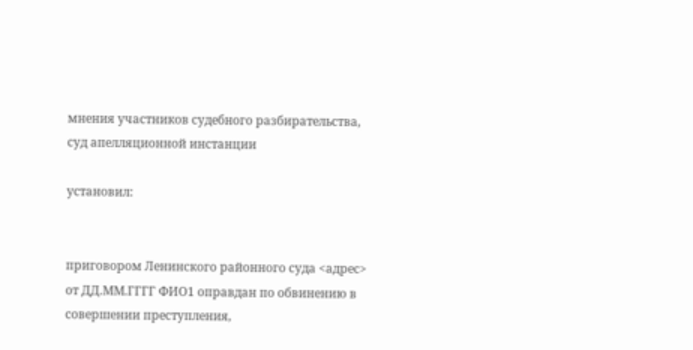мнения участников судебного разбирательства, суд апелляционной инстанции

установил:


приговором Ленинского районного суда <адрес> от ДД.ММ.ГГГГ ФИО1 оправдан по обвинению в совершении преступления,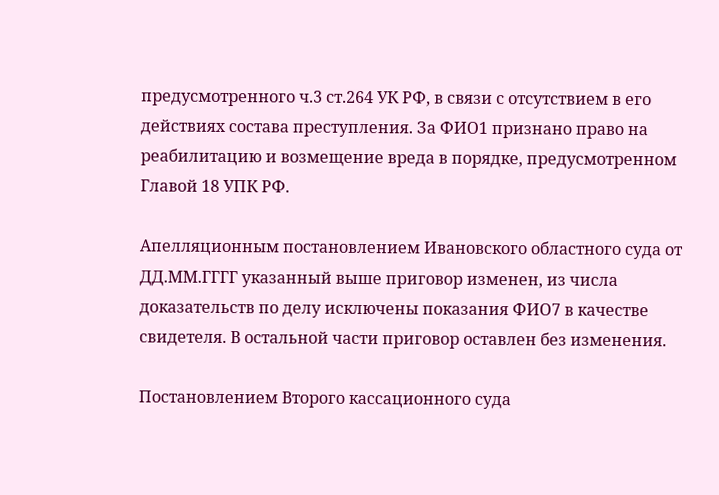предусмотренного ч.3 ст.264 УК РФ, в связи с отсутствием в его действиях состава преступления. За ФИО1 признано право на реабилитацию и возмещение вреда в порядке, предусмотренном Главой 18 УПК РФ.

Апелляционным постановлением Ивановского областного суда от ДД.ММ.ГГГГ указанный выше приговор изменен, из числа доказательств по делу исключены показания ФИО7 в качестве свидетеля. В остальной части приговор оставлен без изменения.

Постановлением Второго кассационного суда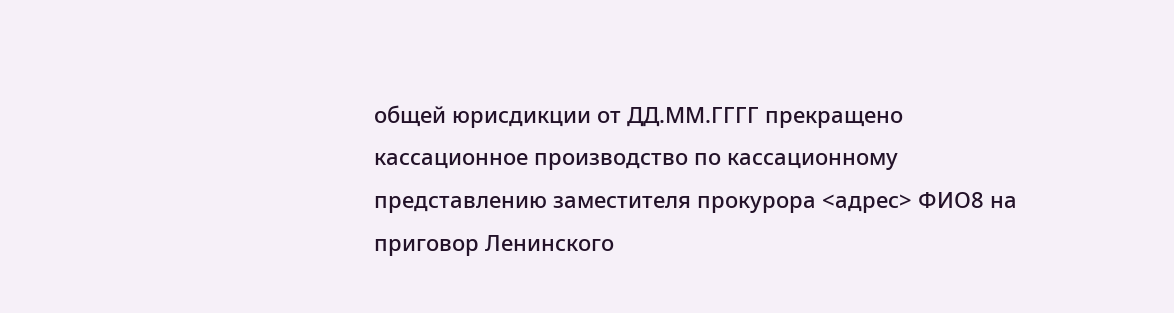общей юрисдикции от ДД.ММ.ГГГГ прекращено кассационное производство по кассационному представлению заместителя прокурора <адрес> ФИО8 на приговор Ленинского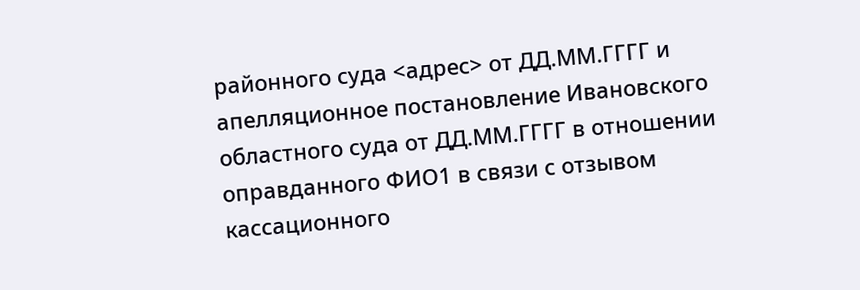районного суда <адрес> от ДД.ММ.ГГГГ и апелляционное постановление Ивановского областного суда от ДД.ММ.ГГГГ в отношении оправданного ФИО1 в связи с отзывом кассационного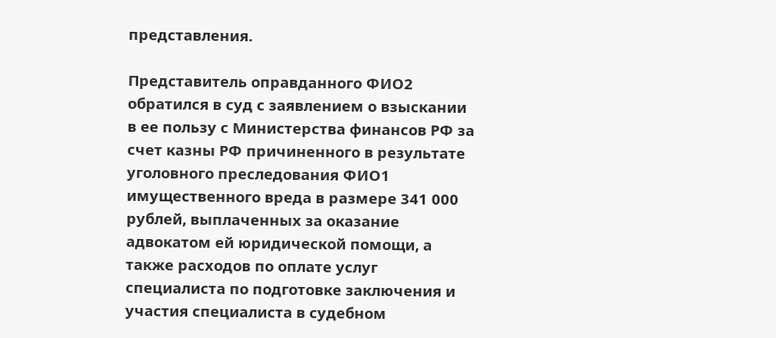представления.

Представитель оправданного ФИО2 обратился в суд с заявлением о взыскании в ее пользу с Министерства финансов РФ за счет казны РФ причиненного в результате уголовного преследования ФИО1 имущественного вреда в размере 341 000 рублей, выплаченных за оказание адвокатом ей юридической помощи, а также расходов по оплате услуг специалиста по подготовке заключения и участия специалиста в судебном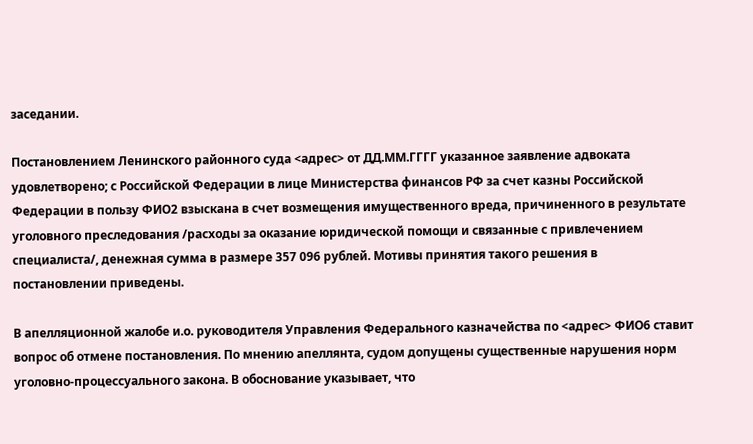заседании.

Постановлением Ленинского районного суда <адрес> от ДД.ММ.ГГГГ указанное заявление адвоката удовлетворено; с Российской Федерации в лице Министерства финансов РФ за счет казны Российской Федерации в пользу ФИО2 взыскана в счет возмещения имущественного вреда, причиненного в результате уголовного преследования /расходы за оказание юридической помощи и связанные с привлечением специалиста/, денежная сумма в размере 357 096 рублей. Мотивы принятия такого решения в постановлении приведены.

В апелляционной жалобе и.о. руководителя Управления Федерального казначейства по <адрес> ФИО6 ставит вопрос об отмене постановления. По мнению апеллянта, судом допущены существенные нарушения норм уголовно-процессуального закона. В обоснование указывает, что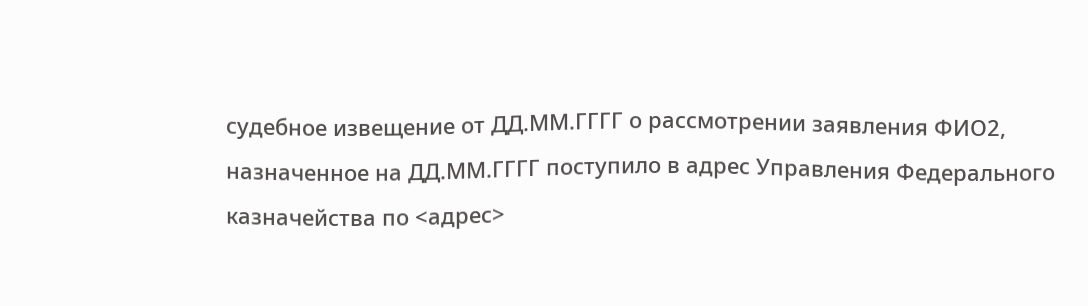судебное извещение от ДД.ММ.ГГГГ о рассмотрении заявления ФИО2, назначенное на ДД.ММ.ГГГГ поступило в адрес Управления Федерального казначейства по <адрес>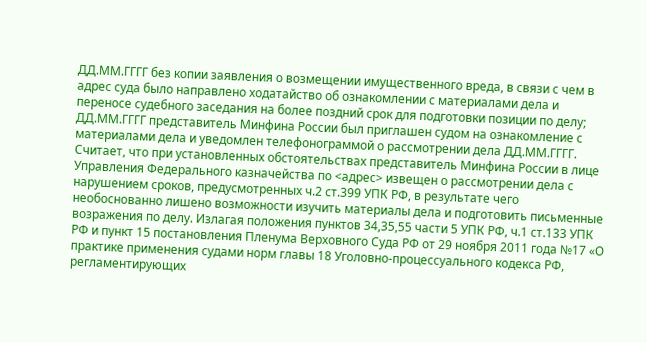ДД.ММ.ГГГГ без копии заявления о возмещении имущественного вреда, в связи с чем в адрес суда было направлено ходатайство об ознакомлении с материалами дела и переносе судебного заседания на более поздний срок для подготовки позиции по делу; ДД.ММ.ГГГГ представитель Минфина России был приглашен судом на ознакомление с материалами дела и уведомлен телефонограммой о рассмотрении дела ДД.ММ.ГГГГ. Считает, что при установленных обстоятельствах представитель Минфина России в лице Управления Федерального казначейства по <адрес> извещен о рассмотрении дела с нарушением сроков, предусмотренных ч.2 ст.399 УПК РФ, в результате чего необоснованно лишено возможности изучить материалы дела и подготовить письменные возражения по делу. Излагая положения пунктов 34,35,55 части 5 УПК РФ, ч.1 ст.133 УПК РФ и пункт 15 постановления Пленума Верховного Суда РФ от 29 ноября 2011 года №17 «О практике применения судами норм главы 18 Уголовно-процессуального кодекса РФ, регламентирующих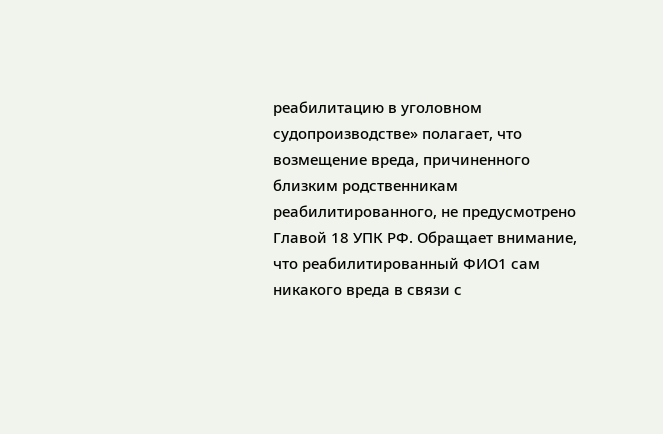реабилитацию в уголовном судопроизводстве» полагает, что возмещение вреда, причиненного близким родственникам реабилитированного, не предусмотрено Главой 18 УПК РФ. Обращает внимание, что реабилитированный ФИО1 сам никакого вреда в связи с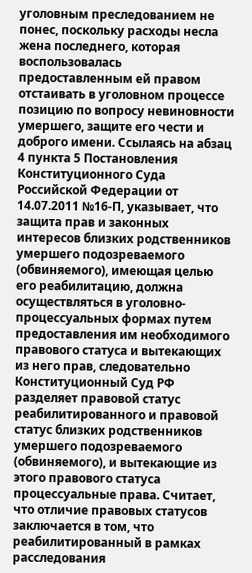уголовным преследованием не понес, поскольку расходы несла жена последнего, которая воспользовалась предоставленным ей правом отстаивать в уголовном процессе позицию по вопросу невиновности умершего, защите его чести и доброго имени. Ссылаясь на абзац 4 пункта 5 Постановления Конституционного Суда Российской Федерации от 14.07.2011 №16-П, указывает, что защита прав и законных интересов близких родственников умершего подозреваемого (обвиняемого), имеющая целью его реабилитацию, должна осуществляться в уголовно-процессуальных формах путем предоставления им необходимого правового статуса и вытекающих из него прав, следовательно Конституционный Суд РФ разделяет правовой статус реабилитированного и правовой статус близких родственников умершего подозреваемого (обвиняемого), и вытекающие из этого правового статуса процессуальные права. Считает, что отличие правовых статусов заключается в том, что реабилитированный в рамках расследования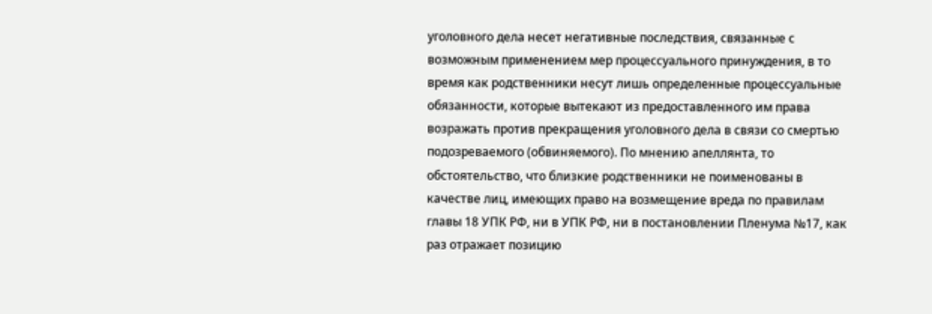уголовного дела несет негативные последствия, связанные с возможным применением мер процессуального принуждения, в то время как родственники несут лишь определенные процессуальные обязанности, которые вытекают из предоставленного им права возражать против прекращения уголовного дела в связи со смертью подозреваемого (обвиняемого). По мнению апеллянта, то обстоятельство, что близкие родственники не поименованы в качестве лиц, имеющих право на возмещение вреда по правилам главы 18 УПК РФ, ни в УПК РФ, ни в постановлении Пленума №17, как раз отражает позицию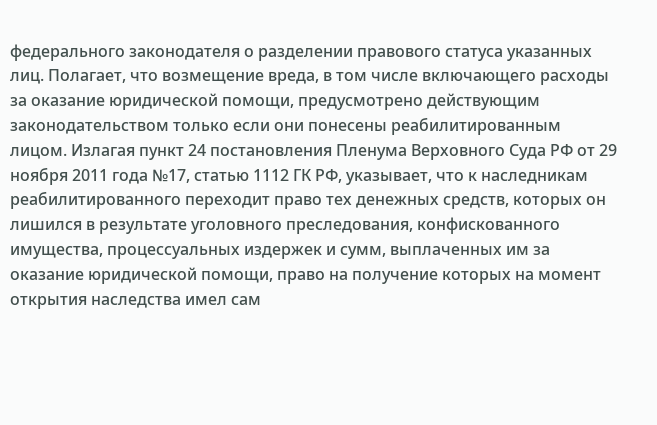федерального законодателя о разделении правового статуса указанных лиц. Полагает, что возмещение вреда, в том числе включающего расходы за оказание юридической помощи, предусмотрено действующим законодательством только если они понесены реабилитированным лицом. Излагая пункт 24 постановления Пленума Верховного Суда РФ от 29 ноября 2011 года №17, статью 1112 ГК РФ, указывает, что к наследникам реабилитированного переходит право тех денежных средств, которых он лишился в результате уголовного преследования, конфискованного имущества, процессуальных издержек и сумм, выплаченных им за оказание юридической помощи, право на получение которых на момент открытия наследства имел сам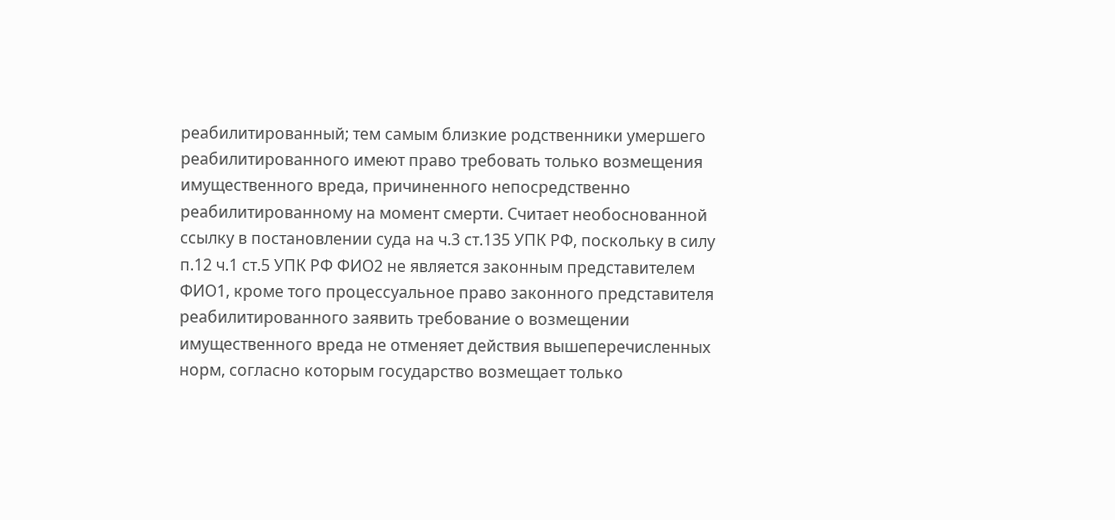реабилитированный; тем самым близкие родственники умершего реабилитированного имеют право требовать только возмещения имущественного вреда, причиненного непосредственно реабилитированному на момент смерти. Считает необоснованной ссылку в постановлении суда на ч.3 ст.135 УПК РФ, поскольку в силу п.12 ч.1 ст.5 УПК РФ ФИО2 не является законным представителем ФИО1, кроме того процессуальное право законного представителя реабилитированного заявить требование о возмещении имущественного вреда не отменяет действия вышеперечисленных норм, согласно которым государство возмещает только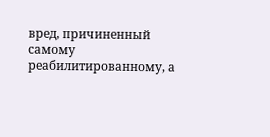вред, причиненный самому реабилитированному, а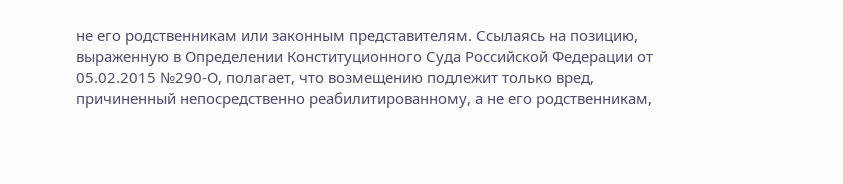не его родственникам или законным представителям. Ссылаясь на позицию, выраженную в Определении Конституционного Суда Российской Федерации от 05.02.2015 №290-О, полагает, что возмещению подлежит только вред, причиненный непосредственно реабилитированному, а не его родственникам,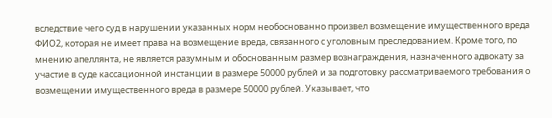вследствие чего суд в нарушении указанных норм необоснованно произвел возмещение имущественного вреда ФИО2, которая не имеет права на возмещение вреда, связанного с уголовным преследованием. Кроме того, по мнению апеллянта, не является разумным и обоснованным размер вознаграждения, назначенного адвокату за участие в суде кассационной инстанции в размере 50000 рублей и за подготовку рассматриваемого требования о возмещении имущественного вреда в размере 50000 рублей. Указывает, что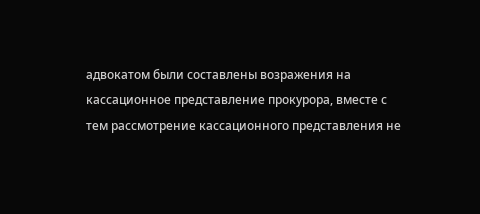адвокатом были составлены возражения на кассационное представление прокурора, вместе с тем рассмотрение кассационного представления не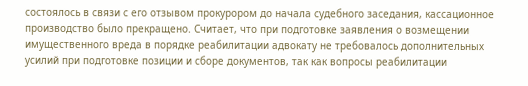состоялось в связи с его отзывом прокурором до начала судебного заседания, кассационное производство было прекращено. Считает, что при подготовке заявления о возмещении имущественного вреда в порядке реабилитации адвокату не требовалось дополнительных усилий при подготовке позиции и сборе документов, так как вопросы реабилитации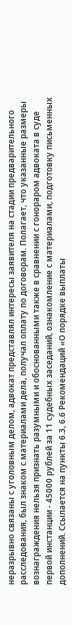неразрывно связаны с уголовным делом, адвокат представлял интересы заявителя на стадии предварительного расследования, был знаком с материалами дела, получал оплату по договорам. Полагает, что указанные размеры вознаграждения нельзя признать разумными и обоснованными также в сравнении с гонораром адвоката в суде первой инстанции - 45000 рублей за 11 судебных заседаний, ознакомление с материалами, подготовку письменных дополнений. Ссылается на пункты 6.3, 6.6 Рекомендаций «О порядке выплаты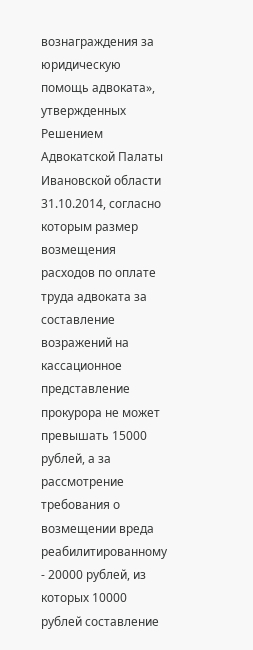вознаграждения за юридическую помощь адвоката», утвержденных Решением Адвокатской Палаты Ивановской области 31.10.2014, согласно которым размер возмещения расходов по оплате труда адвоката за составление возражений на кассационное представление прокурора не может превышать 15000 рублей, а за рассмотрение требования о возмещении вреда реабилитированному - 20000 рублей, из которых 10000 рублей составление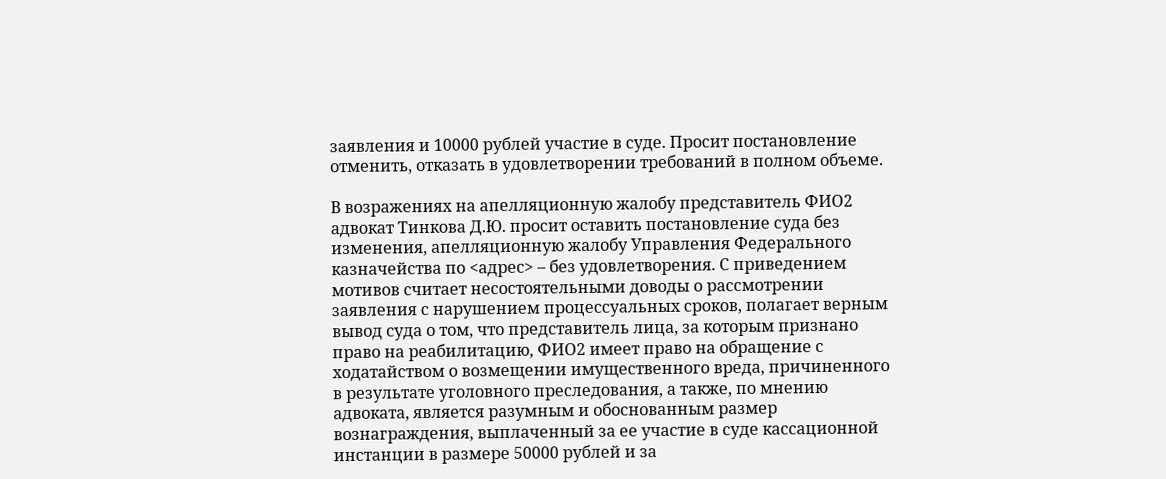заявления и 10000 рублей участие в суде. Просит постановление отменить, отказать в удовлетворении требований в полном объеме.

В возражениях на апелляционную жалобу представитель ФИО2 адвокат Тинкова Д.Ю. просит оставить постановление суда без изменения, апелляционную жалобу Управления Федерального казначейства по <адрес> – без удовлетворения. С приведением мотивов считает несостоятельными доводы о рассмотрении заявления с нарушением процессуальных сроков, полагает верным вывод суда о том, что представитель лица, за которым признано право на реабилитацию, ФИО2 имеет право на обращение с ходатайством о возмещении имущественного вреда, причиненного в результате уголовного преследования, а также, по мнению адвоката, является разумным и обоснованным размер вознаграждения, выплаченный за ее участие в суде кассационной инстанции в размере 50000 рублей и за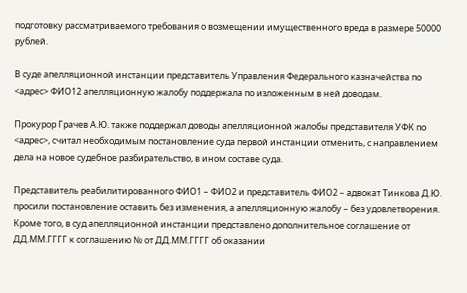подготовку рассматриваемого требования о возмещении имущественного вреда в размере 50000 рублей.

В суде апелляционной инстанции представитель Управления Федерального казначейства по <адрес> ФИО12 апелляционную жалобу поддержала по изложенным в ней доводам.

Прокурор Грачев А.Ю. также поддержал доводы апелляционной жалобы представителя УФК по <адрес>, считал необходимым постановление суда первой инстанции отменить, с направлением дела на новое судебное разбирательство, в ином составе суда.

Представитель реабилитированного ФИО1 – ФИО2 и представитель ФИО2 – адвокат Тинкова Д.Ю. просили постановление оставить без изменения, а апелляционную жалобу – без удовлетворения. Кроме того, в суд апелляционной инстанции представлено дополнительное соглашение от ДД.ММ.ГГГГ к соглашению № от ДД.ММ.ГГГГ об оказании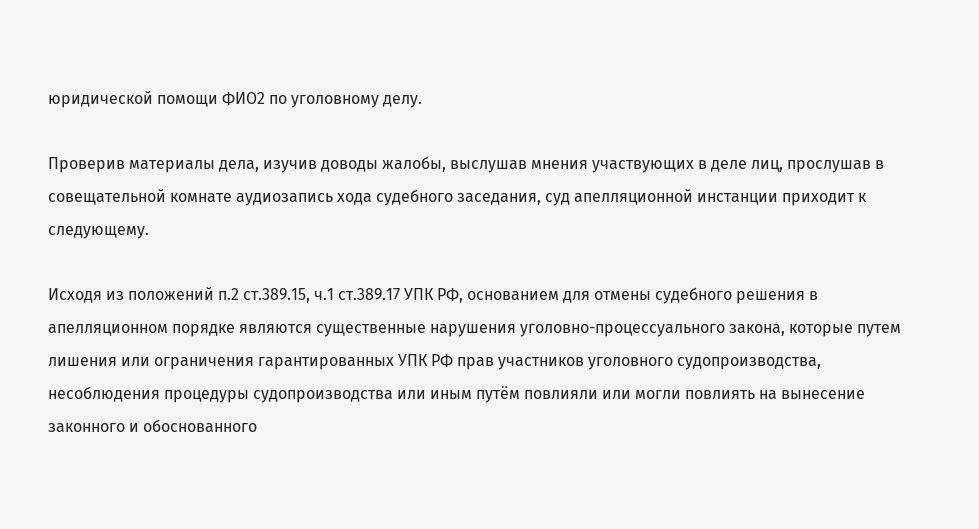юридической помощи ФИО2 по уголовному делу.

Проверив материалы дела, изучив доводы жалобы, выслушав мнения участвующих в деле лиц, прослушав в совещательной комнате аудиозапись хода судебного заседания, суд апелляционной инстанции приходит к следующему.

Исходя из положений п.2 ст.389.15, ч.1 ст.389.17 УПК РФ, основанием для отмены судебного решения в апелляционном порядке являются существенные нарушения уголовно-процессуального закона, которые путем лишения или ограничения гарантированных УПК РФ прав участников уголовного судопроизводства, несоблюдения процедуры судопроизводства или иным путём повлияли или могли повлиять на вынесение законного и обоснованного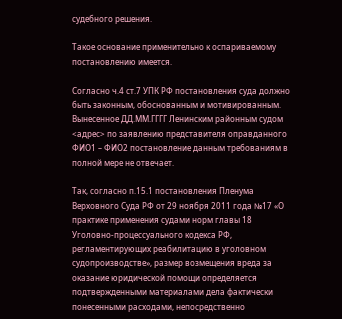судебного решения.

Такое основание применительно к оспариваемому постановлению имеется.

Согласно ч.4 ст.7 УПК РФ постановления суда должно быть законным, обоснованным и мотивированным. Вынесенное ДД.ММ.ГГГГ Ленинским районным судом <адрес> по заявлению представителя оправданного ФИО1 – ФИО2 постановление данным требованиям в полной мере не отвечает.

Так, согласно п.15.1 постановления Пленума Верховного Суда РФ от 29 ноября 2011 года №17 «О практике применения судами норм главы 18 Уголовно-процессуального кодекса РФ, регламентирующих реабилитацию в уголовном судопроизводстве», размер возмещения вреда за оказание юридической помощи определяется подтвержденными материалами дела фактически понесенными расходами, непосредственно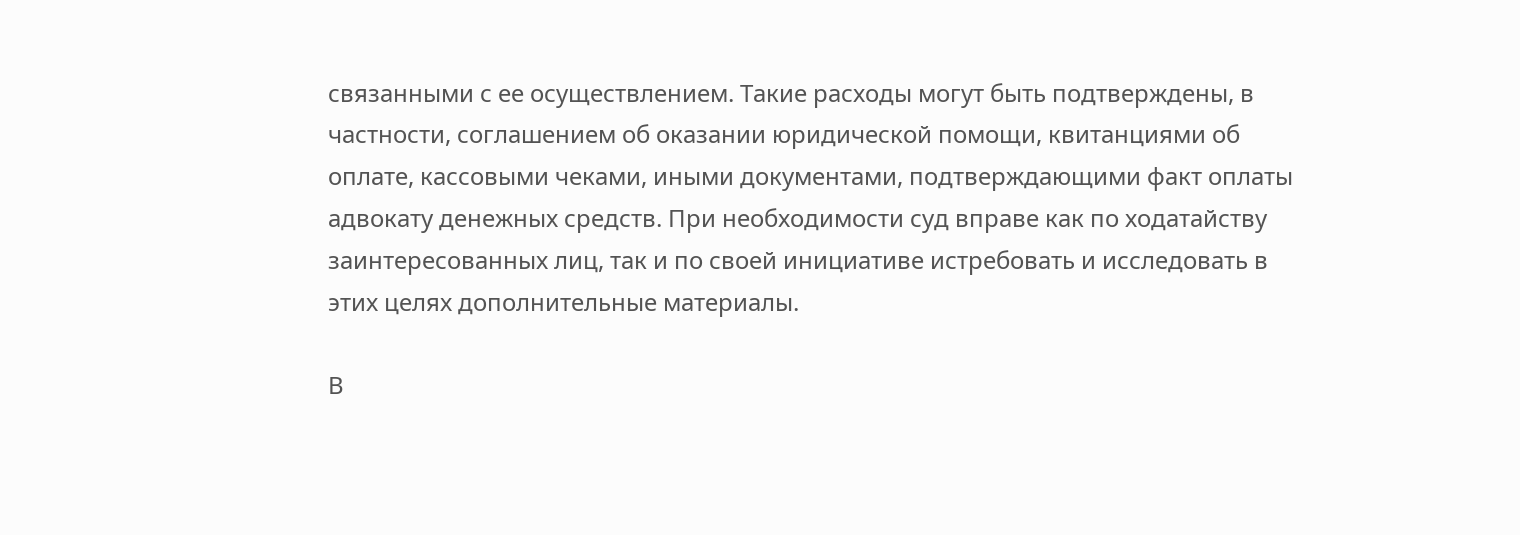связанными с ее осуществлением. Такие расходы могут быть подтверждены, в частности, соглашением об оказании юридической помощи, квитанциями об оплате, кассовыми чеками, иными документами, подтверждающими факт оплаты адвокату денежных средств. При необходимости суд вправе как по ходатайству заинтересованных лиц, так и по своей инициативе истребовать и исследовать в этих целях дополнительные материалы.

В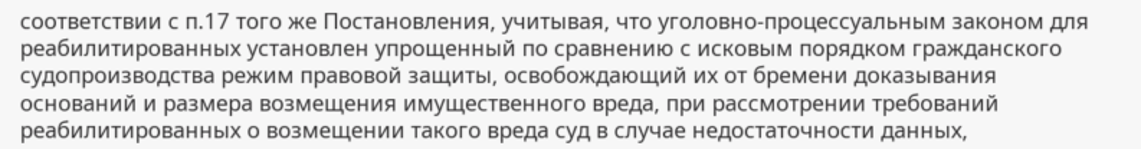соответствии с п.17 того же Постановления, учитывая, что уголовно-процессуальным законом для реабилитированных установлен упрощенный по сравнению с исковым порядком гражданского судопроизводства режим правовой защиты, освобождающий их от бремени доказывания оснований и размера возмещения имущественного вреда, при рассмотрении требований реабилитированных о возмещении такого вреда суд в случае недостаточности данных,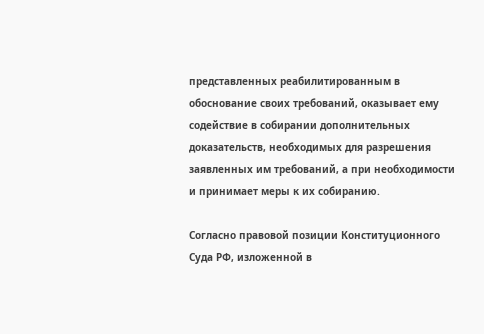представленных реабилитированным в обоснование своих требований, оказывает ему содействие в собирании дополнительных доказательств, необходимых для разрешения заявленных им требований, а при необходимости и принимает меры к их собиранию.

Согласно правовой позиции Конституционного Суда РФ, изложенной в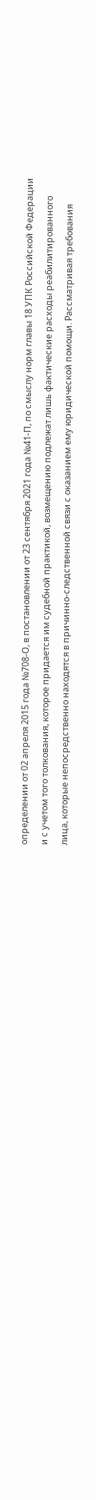определении от 02 апреля 2015 года №708-О, в постановлении от 23 сентября 2021 года №41-П, по смыслу норм главы 18 УПК Российской Федерации и с учетом того толкования, которое придается им судебной практикой, возмещению подлежат лишь фактические расходы реабилитированного лица, которые непосредственно находятся в причинно-следственной связи с оказанием ему юридической помощи. Рассматривая требования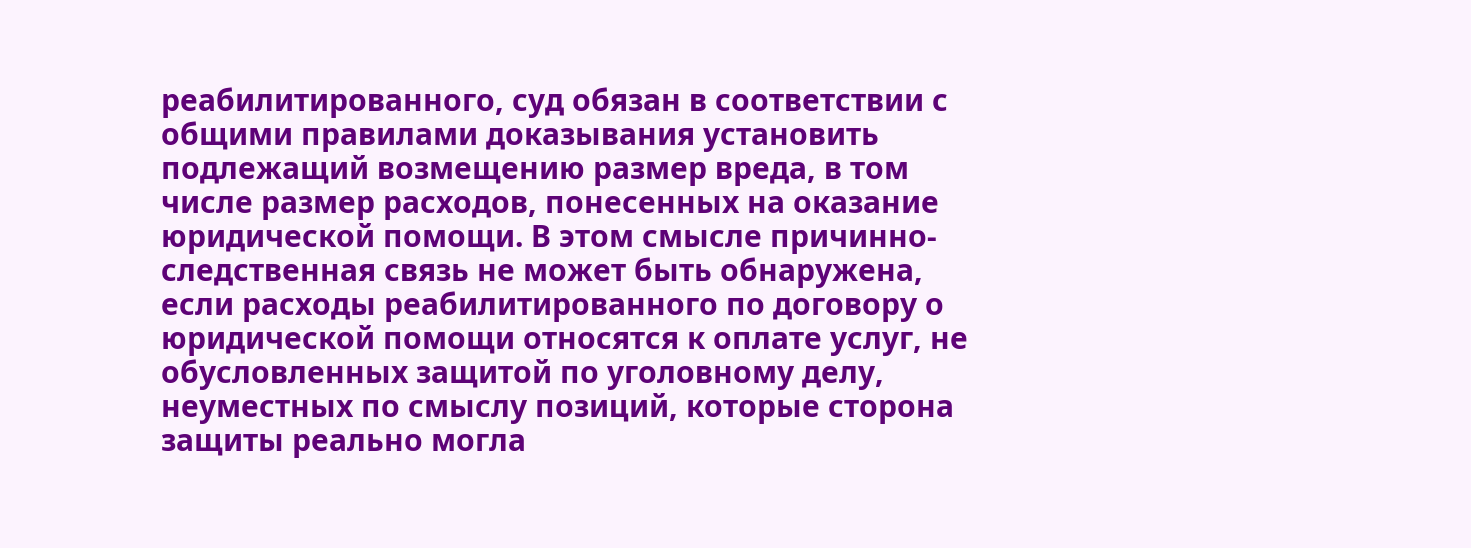реабилитированного, суд обязан в соответствии с общими правилами доказывания установить подлежащий возмещению размер вреда, в том числе размер расходов, понесенных на оказание юридической помощи. В этом смысле причинно-следственная связь не может быть обнаружена, если расходы реабилитированного по договору о юридической помощи относятся к оплате услуг, не обусловленных защитой по уголовному делу, неуместных по смыслу позиций, которые сторона защиты реально могла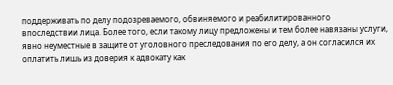поддерживать по делу подозреваемого, обвиняемого и реабилитированного впоследствии лица. Более того, если такому лицу предложены и тем более навязаны услуги, явно неуместные в защите от уголовного преследования по его делу, а он согласился их оплатить лишь из доверия к адвокату как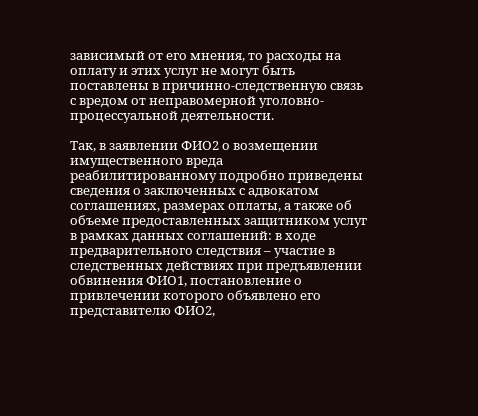зависимый от его мнения, то расходы на оплату и этих услуг не могут быть поставлены в причинно-следственную связь с вредом от неправомерной уголовно-процессуальной деятельности.

Так, в заявлении ФИО2 о возмещении имущественного вреда реабилитированному подробно приведены сведения о заключенных с адвокатом соглашениях, размерах оплаты, а также об объеме предоставленных защитником услуг в рамках данных соглашений: в ходе предварительного следствия – участие в следственных действиях при предъявлении обвинения ФИО1, постановление о привлечении которого объявлено его представителю ФИО2,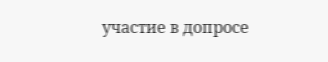участие в допросе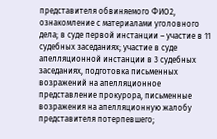представителя обвиняемого ФИО2, ознакомление с материалами уголовного дела; в суде первой инстанции – участие в 11 судебных заседаниях; участие в суде апелляционной инстанции в 3 судебных заседаниях, подготовка письменных возражений на апелляционное представление прокурора, письменные возражения на апелляционную жалобу представителя потерпевшего;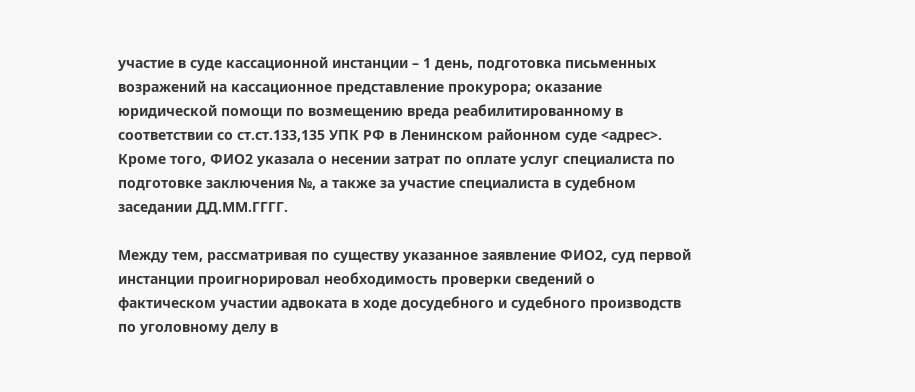участие в суде кассационной инстанции – 1 день, подготовка письменных возражений на кассационное представление прокурора; оказание юридической помощи по возмещению вреда реабилитированному в соответствии со ст.ст.133,135 УПК РФ в Ленинском районном суде <адрес>. Кроме того, ФИО2 указала о несении затрат по оплате услуг специалиста по подготовке заключения №, а также за участие специалиста в судебном заседании ДД.ММ.ГГГГ.

Между тем, рассматривая по существу указанное заявление ФИО2, суд первой инстанции проигнорировал необходимость проверки сведений о фактическом участии адвоката в ходе досудебного и судебного производств по уголовному делу в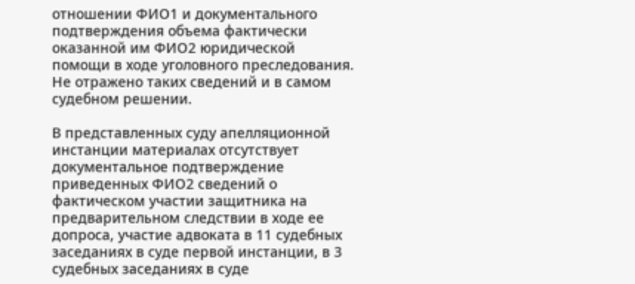отношении ФИО1 и документального подтверждения объема фактически оказанной им ФИО2 юридической помощи в ходе уголовного преследования. Не отражено таких сведений и в самом судебном решении.

В представленных суду апелляционной инстанции материалах отсутствует документальное подтверждение приведенных ФИО2 сведений о фактическом участии защитника на предварительном следствии в ходе ее допроса, участие адвоката в 11 судебных заседаниях в суде первой инстанции, в 3 судебных заседаниях в суде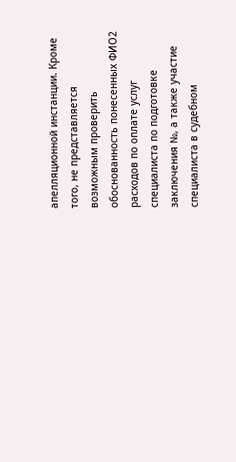апелляционной инстанции. Кроме того, не представляется возможным проверить обоснованность понесенных ФИО2 расходов по оплате услуг специалиста по подготовке заключения №, а также участие специалиста в судебном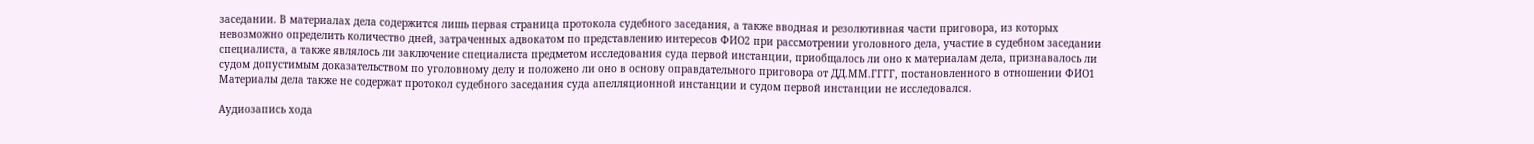заседании. В материалах дела содержится лишь первая страница протокола судебного заседания, а также вводная и резолютивная части приговора, из которых невозможно определить количество дней, затраченных адвокатом по представлению интересов ФИО2 при рассмотрении уголовного дела, участие в судебном заседании специалиста, а также являлось ли заключение специалиста предметом исследования суда первой инстанции, приобщалось ли оно к материалам дела, признавалось ли судом допустимым доказательством по уголовному делу и положено ли оно в основу оправдательного приговора от ДД.ММ.ГГГГ, постановленного в отношении ФИО1 Материалы дела также не содержат протокол судебного заседания суда апелляционной инстанции и судом первой инстанции не исследовался.

Аудиозапись хода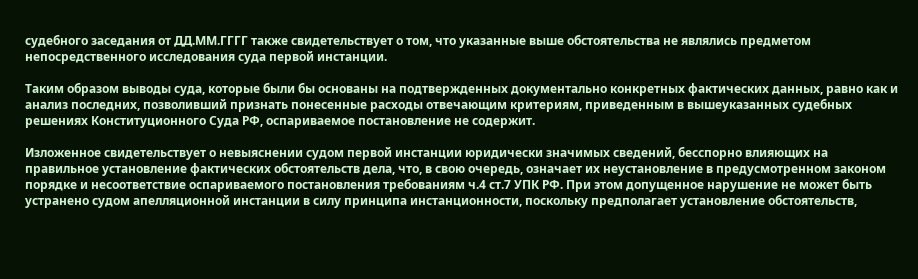судебного заседания от ДД.ММ.ГГГГ также свидетельствует о том, что указанные выше обстоятельства не являлись предметом непосредственного исследования суда первой инстанции.

Таким образом выводы суда, которые были бы основаны на подтвержденных документально конкретных фактических данных, равно как и анализ последних, позволивший признать понесенные расходы отвечающим критериям, приведенным в вышеуказанных судебных решениях Конституционного Суда РФ, оспариваемое постановление не содержит.

Изложенное свидетельствует о невыяснении судом первой инстанции юридически значимых сведений, бесспорно влияющих на правильное установление фактических обстоятельств дела, что, в свою очередь, означает их неустановление в предусмотренном законом порядке и несоответствие оспариваемого постановления требованиям ч.4 ст.7 УПК РФ. При этом допущенное нарушение не может быть устранено судом апелляционной инстанции в силу принципа инстанционности, поскольку предполагает установление обстоятельств,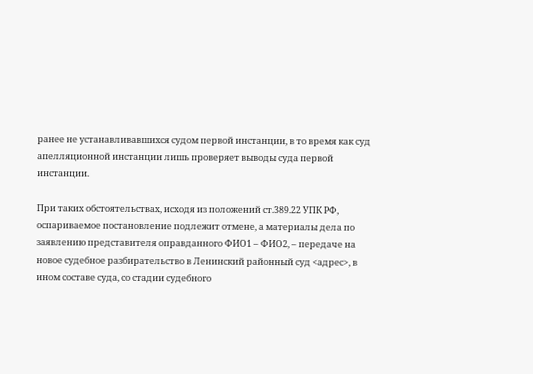ранее не устанавливавшихся судом первой инстанции, в то время как суд апелляционной инстанции лишь проверяет выводы суда первой инстанции.

При таких обстоятельствах, исходя из положений ст.389.22 УПК РФ, оспариваемое постановление подлежит отмене, а материалы дела по заявлению представителя оправданного ФИО1 – ФИО2, – передаче на новое судебное разбирательство в Ленинский районный суд <адрес>, в ином составе суда, со стадии судебного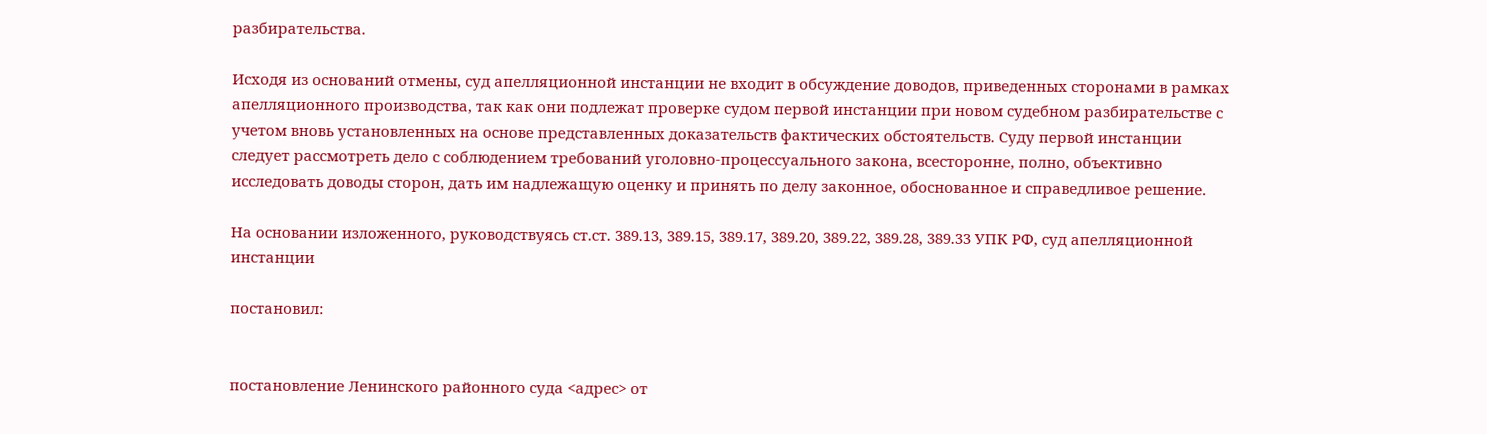разбирательства.

Исходя из оснований отмены, суд апелляционной инстанции не входит в обсуждение доводов, приведенных сторонами в рамках апелляционного производства, так как они подлежат проверке судом первой инстанции при новом судебном разбирательстве с учетом вновь установленных на основе представленных доказательств фактических обстоятельств. Суду первой инстанции следует рассмотреть дело с соблюдением требований уголовно-процессуального закона, всесторонне, полно, объективно исследовать доводы сторон, дать им надлежащую оценку и принять по делу законное, обоснованное и справедливое решение.

На основании изложенного, руководствуясь ст.ст. 389.13, 389.15, 389.17, 389.20, 389.22, 389.28, 389.33 УПК РФ, суд апелляционной инстанции

постановил:


постановление Ленинского районного суда <адрес> от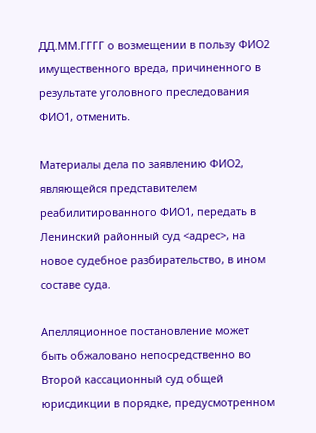ДД.ММ.ГГГГ о возмещении в пользу ФИО2 имущественного вреда, причиненного в результате уголовного преследования ФИО1, отменить.

Материалы дела по заявлению ФИО2, являющейся представителем реабилитированного ФИО1, передать в Ленинский районный суд <адрес>, на новое судебное разбирательство, в ином составе суда.

Апелляционное постановление может быть обжаловано непосредственно во Второй кассационный суд общей юрисдикции в порядке, предусмотренном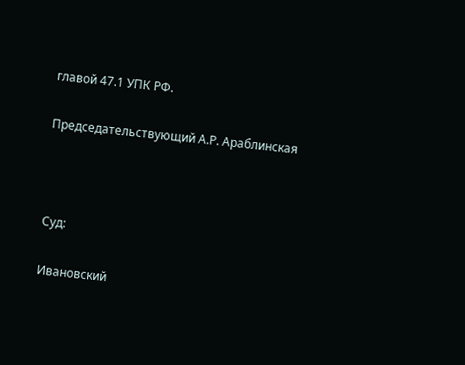главой 47.1 УПК РФ.

Председательствующий А.Р. Араблинская



Суд:

Ивановский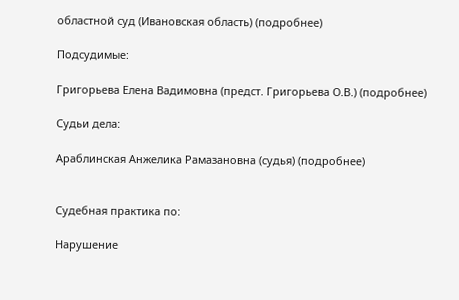областной суд (Ивановская область) (подробнее)

Подсудимые:

Григорьева Елена Вадимовна (предст. Григорьева О.В.) (подробнее)

Судьи дела:

Араблинская Анжелика Рамазановна (судья) (подробнее)


Судебная практика по:

Нарушение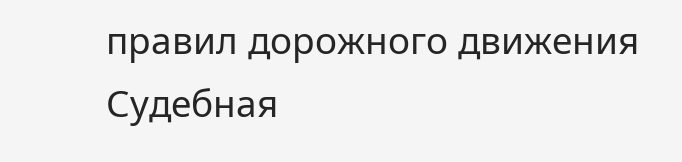правил дорожного движения
Судебная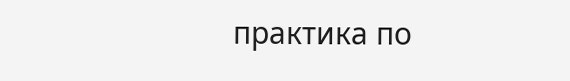практика по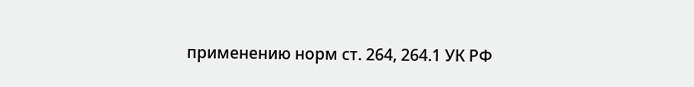применению норм ст. 264, 264.1 УК РФ